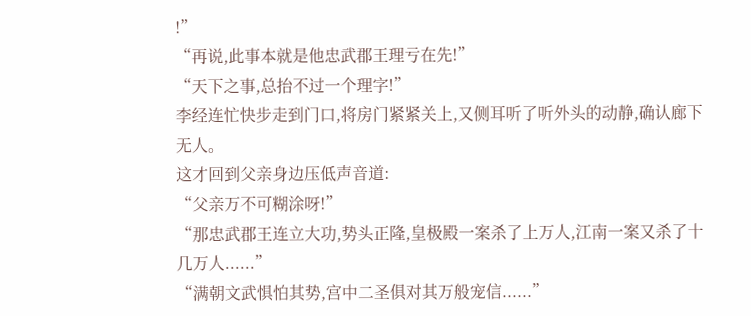!”
“再说,此事本就是他忠武郡王理亏在先!”
“天下之事,总抬不过一个理字!”
李经连忙快步走到门口,将房门紧紧关上,又侧耳听了听外头的动静,确认廊下无人。
这才回到父亲身边压低声音道:
“父亲万不可糊涂呀!”
“那忠武郡王连立大功,势头正隆,皇极殿一案杀了上万人,江南一案又杀了十几万人......”
“满朝文武惧怕其势,宫中二圣俱对其万般宠信......”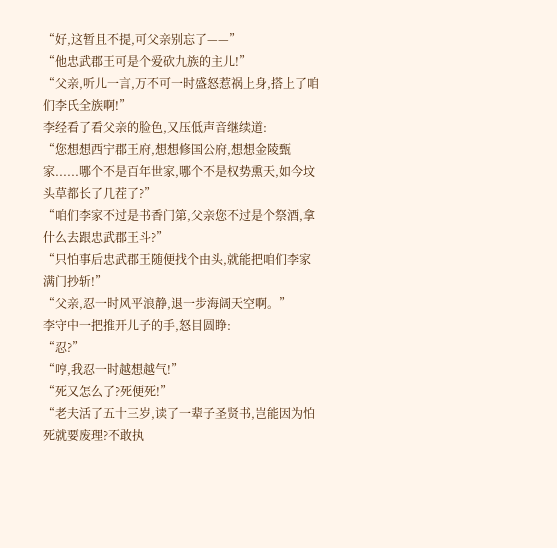“好,这暂且不提,可父亲别忘了——”
“他忠武郡王可是个爱砍九族的主儿!”
“父亲,听儿一言,万不可一时盛怒惹祸上身,搭上了咱们李氏全族啊!”
李经看了看父亲的脸色,又压低声音继续道:
“您想想西宁郡王府,想想修国公府,想想金陵甄家......哪个不是百年世家,哪个不是权势熏天,如今坟头草都长了几茬了?”
“咱们李家不过是书香门第,父亲您不过是个祭酒,拿什么去跟忠武郡王斗?”
“只怕事后忠武郡王随便找个由头,就能把咱们李家满门抄斩!”
“父亲,忍一时风平浪静,退一步海阔天空啊。”
李守中一把推开儿子的手,怒目圆睁:
“忍?”
“哼,我忍一时越想越气!”
“死又怎么了?死便死!”
“老夫活了五十三岁,读了一辈子圣贤书,岂能因为怕死就要废理?不敢执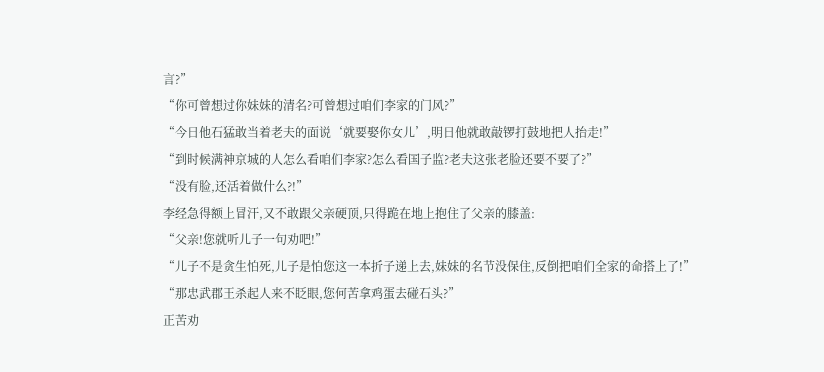言?”
“你可曾想过你妹妹的清名?可曾想过咱们李家的门风?”
“今日他石猛敢当着老夫的面说‘就要娶你女儿’,明日他就敢敲锣打鼓地把人抬走!”
“到时候满神京城的人怎么看咱们李家?怎么看国子监?老夫这张老脸还要不要了?”
“没有脸,还活着做什么?!”
李经急得额上冒汗,又不敢跟父亲硬顶,只得跪在地上抱住了父亲的膝盖:
“父亲!您就听儿子一句劝吧!”
“儿子不是贪生怕死,儿子是怕您这一本折子递上去,妹妹的名节没保住,反倒把咱们全家的命搭上了!”
“那忠武郡王杀起人来不眨眼,您何苦拿鸡蛋去碰石头?”
正苦劝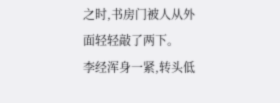之时,书房门被人从外面轻轻敲了两下。
李经浑身一紧,转头低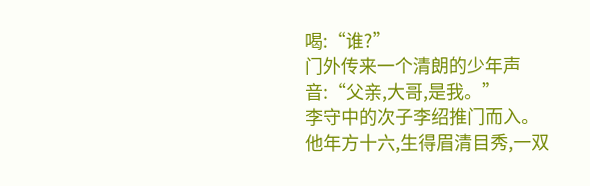喝:“谁?”
门外传来一个清朗的少年声音:“父亲,大哥,是我。”
李守中的次子李绍推门而入。
他年方十六,生得眉清目秀,一双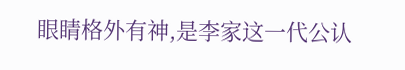眼睛格外有神,是李家这一代公认